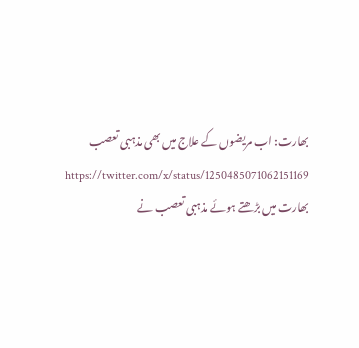بھارت: اب مریضوں کے علاج میں بھی مذہبی تعصب
https://twitter.com/x/status/1250485071062151169
بھارت میں بڑھتے ہوئے مذہبی تعصب نے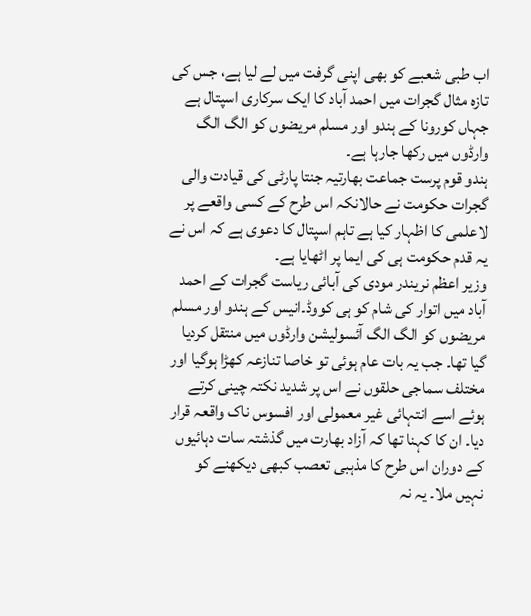اب طبی شعبے کو بھی اپنی گرفت میں لے لیا ہے، جس کی تازہ مثال گجرات میں احمد آباد کا ایک سرکاری اسپتال ہے جہاں کورونا کے ہندو اور مسلم مریضوں کو الگ الگ وارڈوں میں رکھا جارہا ہے۔
ہندو قوم پرست جماعت بھارتیہ جنتا پارٹی کی قیادت والی گجرات حکومت نے حالانکہ اس طرح کے کسی واقعے پر لاعلمی کا اظہار کیا ہے تاہم اسپتال کا دعوی ہے کہ اس نے یہ قدم حکومت ہی کی ایما پر اٹھایا ہے۔
وزیر اعظم نریندر مودی کی آبائی ریاست گجرات کے احمد آباد میں اتوار کی شام کو ہی کووڈ۔انیس کے ہندو اور مسلم مریضوں کو الگ الگ آئسولیشن وارڈوں میں منتقل کردیا گیا تھا۔ جب یہ بات عام ہوئی تو خاصا تنازعہ کھڑا ہوگیا اور مختلف سماجی حلقوں نے اس پر شدید نکتہ چینی کرتے ہوئے اسے انتہائی غیر معمولی اور افسوس ناک واقعہ قرار دیا۔ ان کا کہنا تھا کہ آزاد بھارت میں گذشتہ سات دہائیوں کے دوران اس طرح کا مذہبی تعصب کبھی دیکھنے کو نہیں ملا۔ یہ نہ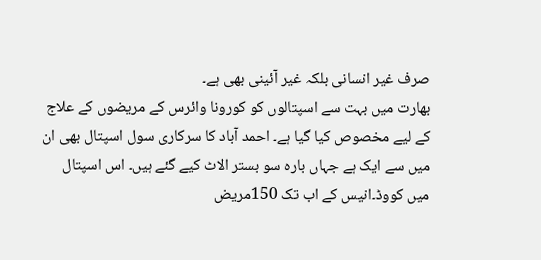صرف غیر انسانی بلکہ غیر آئینی بھی ہے۔
بھارت میں بہت سے اسپتالوں کو کورونا وائرس کے مریضوں کے علاج کے لیے مخصوص کیا گیا ہے۔ احمد آباد کا سرکاری سول اسپتال بھی ان میں سے ایک ہے جہاں بارہ سو بستر الاٹ کیے گئے ہیں۔ اس اسپتال میں کووڈ۔انیس کے اب تک 150مریض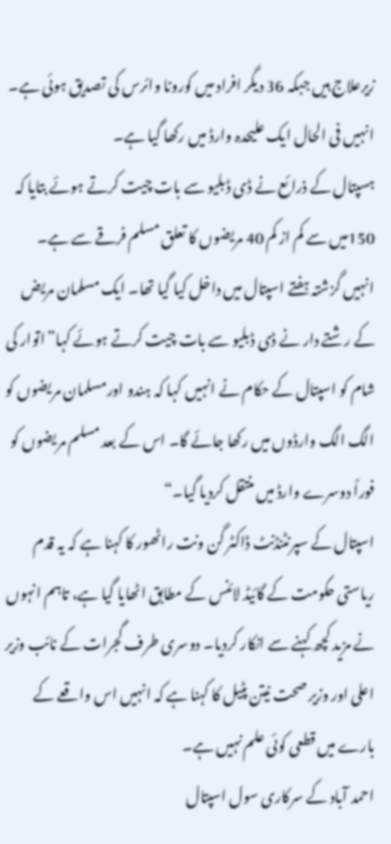زیرعلاج ہیں جبکہ 36 دیگر افراد میں کورونا وائرس کی تصدیق ہوئی ہے۔ انہیں فی الحال ایک علیحدہ وارڈ میں رکھا گیا ہے۔
ہسپتال کے ذرائع نے ڈی ڈبلیو سے بات چیت کرتے ہوئے بتایا کہ 150میں سے کم از کم 40 مریضوں کا تعلق مسلم فرقے سے ہے۔ انہیں گزشتہ ہفتے اسپتال میں داخل کیا گیا تھا۔ ایک مسلمان مریض کے رشتے دار نے ڈی ڈبلیو سے بات چیت کرتے ہوئے کہا”اتوار کی شام کو اسپتال کے حکام نے انہیں کہا کہ ہندو اورمسلمان مریضوں کو الگ الگ وارڈوں میں رکھا جائے گا۔ اس کے بعد مسلم مریضوں کو فوراً دوسرے وارڈ میں منتقل کردیا گیا۔“
اسپتال کے سپرنٹنڈنٹ ڈاکٹر گن ونت راٹھور کا کہنا ہے کہ یہ قدم ریاستی حکومت کے گائیڈ لائنس کے مطابق اٹھایا گیا ہے، تاہم انہوں نے مزید کچھ کہنے سے انکار کردیا۔ دوسری طرف گجرات کے نائب وزیر اعلی اور وزیر صحت نیتن پٹیل کا کہنا ہے کہ انہیں اس واقعے کے بارے میں قطعی کوئی علم نہیں ہے۔
احمد آباد کے سرکاری سول اسپتال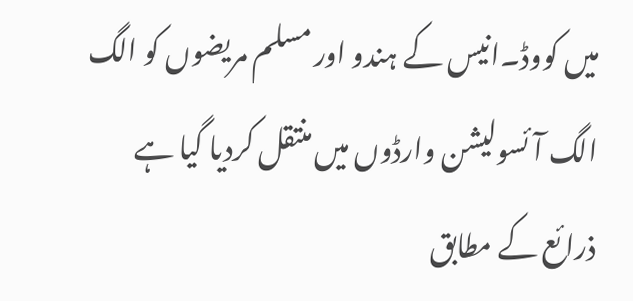میں کووڈ۔انیس کے ہندو اور مسلم مریضوں کو الگ الگ آئسولیشن وارڈوں میں منتقل کردیا گیا ہے
ذرائع کے مطابق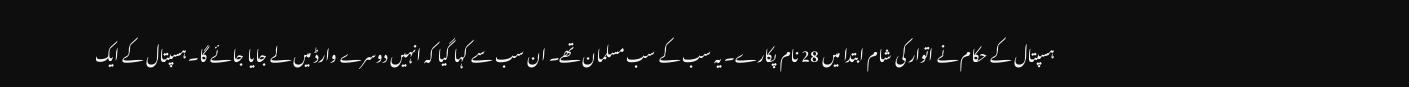ہسپتال کے حکام نے اتوار کی شام ابتدا میں 28 نام پکارے۔ یہ سب کے سب مسلمان تھے۔ ان سب سے کہا گیا کہ انہیں دوسرے وارڈ میں لے جایا جائے گا۔ ہسپتال کے ایک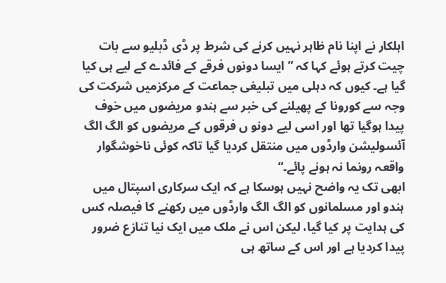اہلکار نے اپنا نام ظاہر نہیں کرنے کی شرط پر ڈی ڈبلیو سے بات چیت کرتے ہوئے کہا کہ ”ایسا دونوں فرقے کے فائدے کے لیے ہی کیا گیا ہے۔ کیوں کہ دہلی میں تبلیغی جماعت کے مرکزمیں شرکت کی وجہ سے کورونا کے پھیلنے کی خبر سے ہندو مریضوں میں خوف پیدا ہوگیا تھا اور اسی لیے دونو ں فرقوں کے مریضوں کو الگ الگ آئسولیشن وارڈوں میں منتقل کردیا گیا تاکہ کوئی ناخوشگوار واقعہ رونما نہ ہونے پائے۔“
ابھی تک یہ واضح نہیں ہوسکا ہے کہ ایک سرکاری اسپتال میں ہندو اور مسلمانوں کو الگ الگ وارڈوں میں رکھنے کا فیصلہ کس کی ہدایت پر کیا گیا، لیکن اس نے ملک میں ایک نیا تنازع ضرور پیدا کردیا ہے اور اس کے ساتھ ہی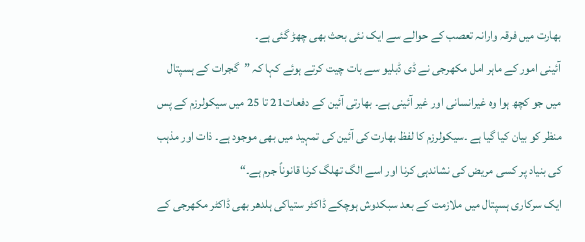بھارت میں فرقہ وارانہ تعصب کے حوالے سے ایک نئی بحث بھی چھڑ گئی ہے۔
آئینی امور کے ماہر امل مکھرجی نے ڈی ڈبلیو سے بات چیت کرتے ہوئے کہا کہ ”گجرات کے ہسپتال میں جو کچھ ہوا وہ غیرانسانی اور غیر آئینی ہے۔ بھارتی آئین کے دفعات21 تا 25 میں سیکولرزم کے پس منظر کو بیان کیا گیا ہے ۔سیکولرزم کا لفظ بھارت کی آئین کی تمہید میں بھی موجود ہے۔ ذات اور مذہب کی بنیاد پر کسی مریض کی نشاندہی کرنا اور اسے الگ تھلگ کرنا قانوناً جرم ہے۔“
ایک سرکاری ہسپتال میں ملازمت کے بعد سبکدوش ہوچکے ڈاکٹر ستیاکی ہلدھر بھی ڈاکٹر مکھرجی کے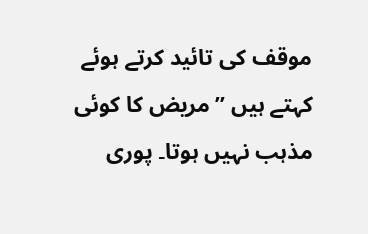موقف کی تائید کرتے ہوئے کہتے ہیں ”مریض کا کوئی مذہب نہیں ہوتا۔ پوری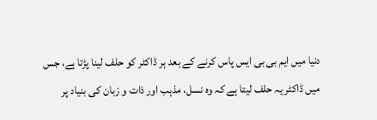دنیا میں ایم بی بی ایس پاس کرنے کے بعد ہر ڈاکٹر کو حلف لینا پڑتا ہے، جس میں ڈاکٹر یہ حلف لیتا ہے کہ وہ نسل، مذہب اور ذات و زبان کی بنیاد پر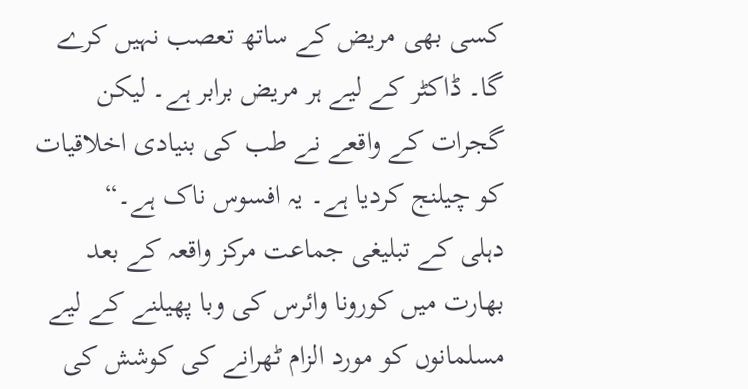کسی بھی مریض کے ساتھ تعصب نہیں کرے گا۔ ڈاکٹر کے لیے ہر مریض برابر ہے۔ لیکن گجرات کے واقعے نے طب کی بنیادی اخلاقیات کو چیلنج کردیا ہے۔ یہ افسوس ناک ہے۔“
دہلی کے تبلیغی جماعت مرکز واقعہ کے بعد بھارت میں کورونا وائرس کی وبا پھیلنے کے لیے مسلمانوں کو مورد الزام ٹھرانے کی کوشش کی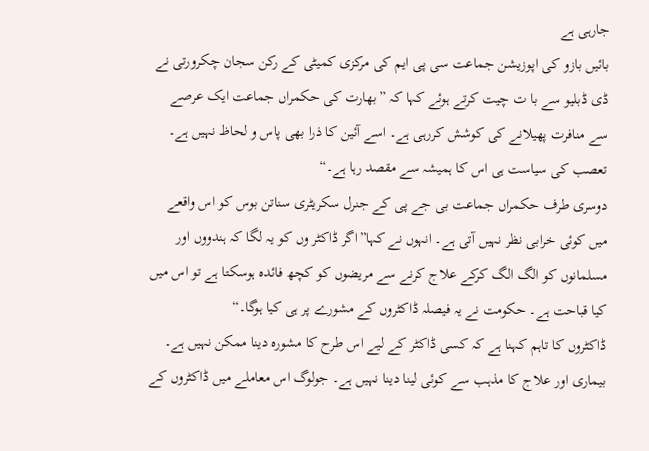جارہی ہے
بائیں بازو کی اپوزیشن جماعت سی پی ایم کی مرکزی کمیٹی کے رکن سجان چکرورتی نے ڈی ڈبلیو سے با ت چیت کرتے ہوئے کہا کہ ”بھارت کی حکمراں جماعت ایک عرصے سے منافرت پھیلانے کی کوشش کررہی ہے۔ اسے آئین کا ذرا بھی پاس و لحاظ نہیں ہے۔ تعصب کی سیاست ہی اس کا ہمیشہ سے مقصد رہا ہے۔“
دوسری طرف حکمراں جماعت بی جے پی کے جنرل سکریٹری سناتن بوس کو اس واقعے میں کوئی خرابی نظر نہیں آتی ہے۔ انہوں نے کہا”اگر ڈاکٹر وں کو یہ لگا کہ ہندووں اور مسلمانوں کو الگ الگ کرکے علاج کرنے سے مریضوں کو کچھ فائدہ ہوسکتا ہے تو اس میں کیا قباحت ہے۔ حکومت نے یہ فیصلہ ڈاکٹروں کے مشورے پر ہی کیا ہوگا۔“
ڈاکٹروں کا تاہم کہنا ہے کہ کسی ڈاکٹر کے لیے اس طرح کا مشورہ دینا ممکن نہیں ہے۔ بیماری اور علاج کا مذہب سے کوئی لینا دینا نہیں ہے۔ جولوگ اس معاملے میں ڈاکٹروں کے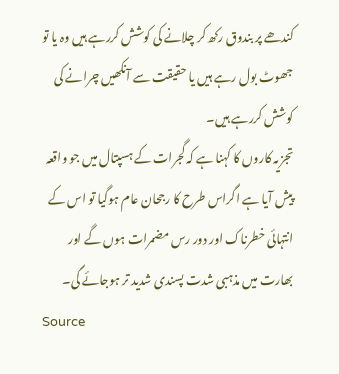کندھے پر بندوق رکھ کر چلانے کی کوشش کررہے ہیں وہ یا تو جھوٹ بول رہے ہیں یا حقیقت سے آنکھیں چرانے کی کوشش کررہے ہیں۔
تجزیہ کاروں کا کہنا ہے کہ گجرات کے ہسپتال میں جو واقعہ پیش آیا ہے اگراس طرح کا رجحان عام ہوگیا تو اس کے انتہائی خطرناک اور دور رس مضمرات ہوں گے اور بھارت میں مذہبی شدت پسندی شدید تر ہوجائے گی۔
Source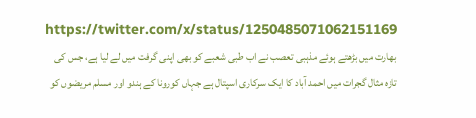https://twitter.com/x/status/1250485071062151169
بھارت میں بڑھتے ہوئے مذہبی تعصب نے اب طبی شعبے کو بھی اپنی گرفت میں لے لیا ہے، جس کی تازہ مثال گجرات میں احمد آباد کا ایک سرکاری اسپتال ہے جہاں کورونا کے ہندو اور مسلم مریضوں کو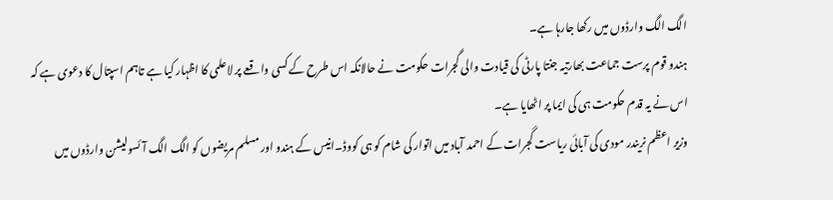الگ الگ وارڈوں میں رکھا جارہا ہے۔
ہندو قوم پرست جماعت بھارتیہ جنتا پارٹی کی قیادت والی گجرات حکومت نے حالانکہ اس طرح کے کسی واقعے پر لاعلمی کا اظہار کیا ہے تاہم اسپتال کا دعوی ہے کہ اس نے یہ قدم حکومت ہی کی ایما پر اٹھایا ہے۔
وزیر اعظم نریندر مودی کی آبائی ریاست گجرات کے احمد آباد میں اتوار کی شام کو ہی کووڈ۔انیس کے ہندو اور مسلم مریضوں کو الگ الگ آئسولیشن وارڈوں میں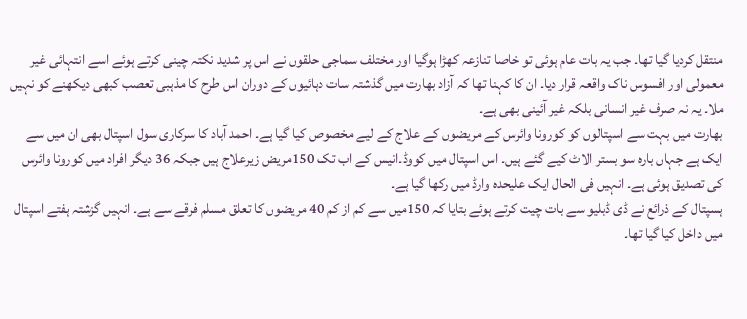منتقل کردیا گیا تھا۔ جب یہ بات عام ہوئی تو خاصا تنازعہ کھڑا ہوگیا اور مختلف سماجی حلقوں نے اس پر شدید نکتہ چینی کرتے ہوئے اسے انتہائی غیر معمولی اور افسوس ناک واقعہ قرار دیا۔ ان کا کہنا تھا کہ آزاد بھارت میں گذشتہ سات دہائیوں کے دوران اس طرح کا مذہبی تعصب کبھی دیکھنے کو نہیں ملا۔ یہ نہ صرف غیر انسانی بلکہ غیر آئینی بھی ہے۔
بھارت میں بہت سے اسپتالوں کو کورونا وائرس کے مریضوں کے علاج کے لیے مخصوص کیا گیا ہے۔ احمد آباد کا سرکاری سول اسپتال بھی ان میں سے ایک ہے جہاں بارہ سو بستر الاٹ کیے گئے ہیں۔ اس اسپتال میں کووڈ۔انیس کے اب تک 150مریض زیرعلاج ہیں جبکہ 36 دیگر افراد میں کورونا وائرس کی تصدیق ہوئی ہے۔ انہیں فی الحال ایک علیحدہ وارڈ میں رکھا گیا ہے۔
ہسپتال کے ذرائع نے ڈی ڈبلیو سے بات چیت کرتے ہوئے بتایا کہ 150میں سے کم از کم 40 مریضوں کا تعلق مسلم فرقے سے ہے۔ انہیں گزشتہ ہفتے اسپتال میں داخل کیا گیا تھا۔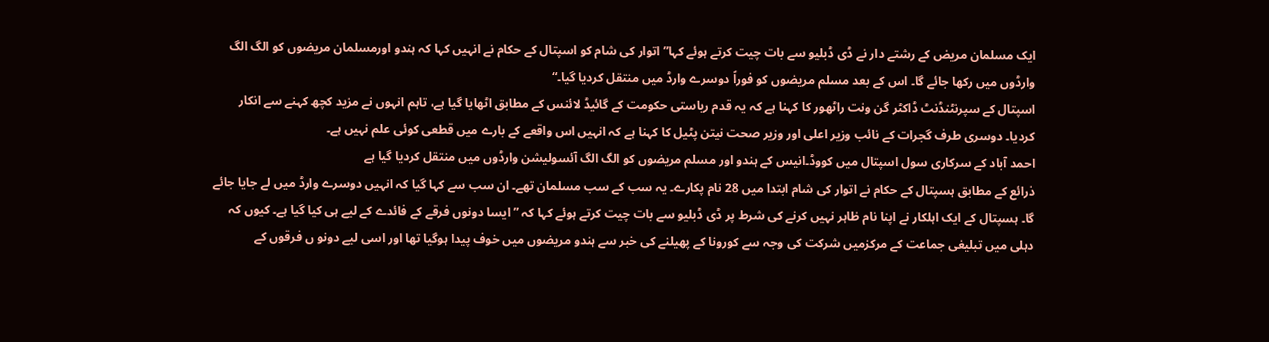ایک مسلمان مریض کے رشتے دار نے ڈی ڈبلیو سے بات چیت کرتے ہوئے کہا”اتوار کی شام کو اسپتال کے حکام نے انہیں کہا کہ ہندو اورمسلمان مریضوں کو الگ الگ وارڈوں میں رکھا جائے گا۔ اس کے بعد مسلم مریضوں کو فوراً دوسرے وارڈ میں منتقل کردیا گیا۔“
اسپتال کے سپرنٹنڈنٹ ڈاکٹر گن ونت راٹھور کا کہنا ہے کہ یہ قدم ریاستی حکومت کے گائیڈ لائنس کے مطابق اٹھایا گیا ہے، تاہم انہوں نے مزید کچھ کہنے سے انکار کردیا۔ دوسری طرف گجرات کے نائب وزیر اعلی اور وزیر صحت نیتن پٹیل کا کہنا ہے کہ انہیں اس واقعے کے بارے میں قطعی کوئی علم نہیں ہے۔
احمد آباد کے سرکاری سول اسپتال میں کووڈ۔انیس کے ہندو اور مسلم مریضوں کو الگ الگ آئسولیشن وارڈوں میں منتقل کردیا گیا ہے
ذرائع کے مطابق ہسپتال کے حکام نے اتوار کی شام ابتدا میں 28 نام پکارے۔ یہ سب کے سب مسلمان تھے۔ ان سب سے کہا گیا کہ انہیں دوسرے وارڈ میں لے جایا جائے گا۔ ہسپتال کے ایک اہلکار نے اپنا نام ظاہر نہیں کرنے کی شرط پر ڈی ڈبلیو سے بات چیت کرتے ہوئے کہا کہ ”ایسا دونوں فرقے کے فائدے کے لیے ہی کیا گیا ہے۔ کیوں کہ دہلی میں تبلیغی جماعت کے مرکزمیں شرکت کی وجہ سے کورونا کے پھیلنے کی خبر سے ہندو مریضوں میں خوف پیدا ہوگیا تھا اور اسی لیے دونو ں فرقوں کے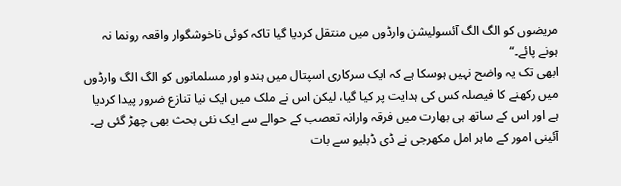مریضوں کو الگ الگ آئسولیشن وارڈوں میں منتقل کردیا گیا تاکہ کوئی ناخوشگوار واقعہ رونما نہ ہونے پائے۔“
ابھی تک یہ واضح نہیں ہوسکا ہے کہ ایک سرکاری اسپتال میں ہندو اور مسلمانوں کو الگ الگ وارڈوں میں رکھنے کا فیصلہ کس کی ہدایت پر کیا گیا، لیکن اس نے ملک میں ایک نیا تنازع ضرور پیدا کردیا ہے اور اس کے ساتھ ہی بھارت میں فرقہ وارانہ تعصب کے حوالے سے ایک نئی بحث بھی چھڑ گئی ہے۔
آئینی امور کے ماہر امل مکھرجی نے ڈی ڈبلیو سے بات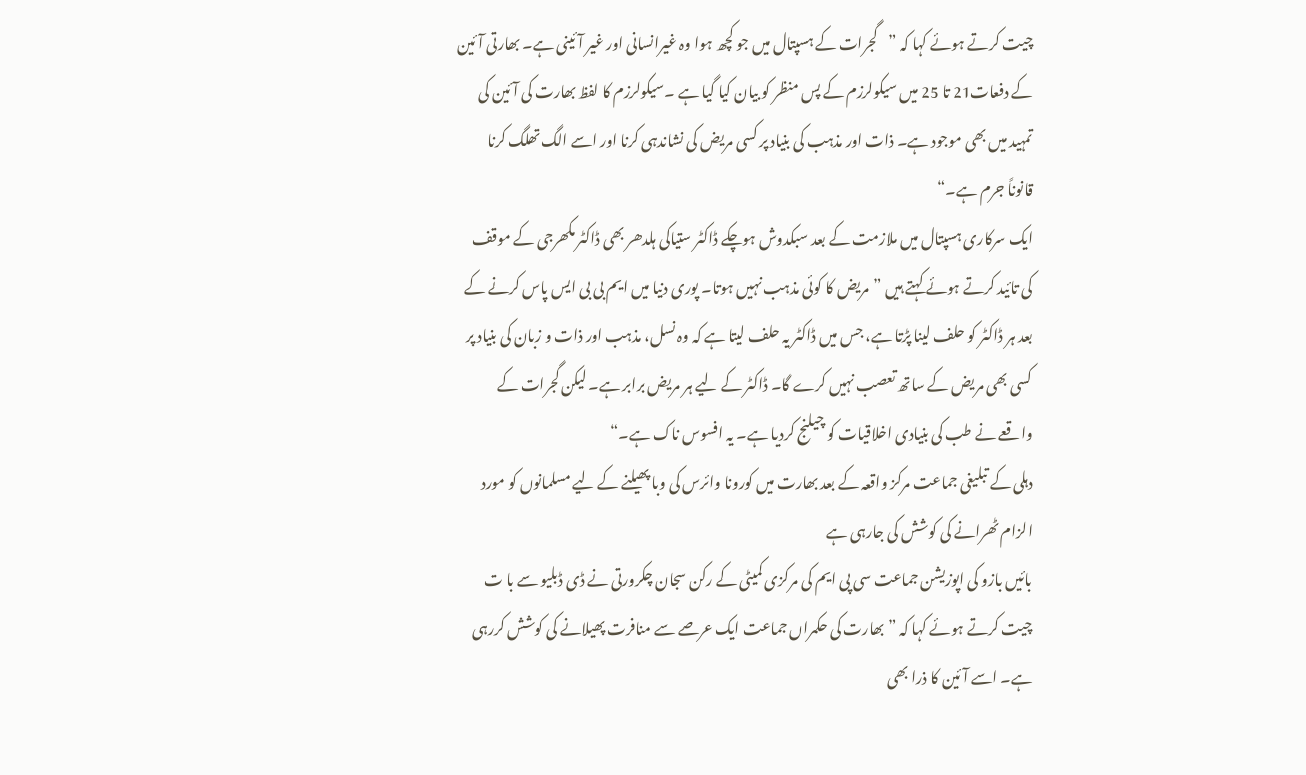چیت کرتے ہوئے کہا کہ ”گجرات کے ہسپتال میں جو کچھ ہوا وہ غیرانسانی اور غیر آئینی ہے۔ بھارتی آئین کے دفعات21 تا 25 میں سیکولرزم کے پس منظر کو بیان کیا گیا ہے ۔سیکولرزم کا لفظ بھارت کی آئین کی تمہید میں بھی موجود ہے۔ ذات اور مذہب کی بنیاد پر کسی مریض کی نشاندہی کرنا اور اسے الگ تھلگ کرنا قانوناً جرم ہے۔“
ایک سرکاری ہسپتال میں ملازمت کے بعد سبکدوش ہوچکے ڈاکٹر ستیاکی ہلدھر بھی ڈاکٹر مکھرجی کے موقف کی تائید کرتے ہوئے کہتے ہیں ”مریض کا کوئی مذہب نہیں ہوتا۔ پوری دنیا میں ایم بی بی ایس پاس کرنے کے بعد ہر ڈاکٹر کو حلف لینا پڑتا ہے، جس میں ڈاکٹر یہ حلف لیتا ہے کہ وہ نسل، مذہب اور ذات و زبان کی بنیاد پر کسی بھی مریض کے ساتھ تعصب نہیں کرے گا۔ ڈاکٹر کے لیے ہر مریض برابر ہے۔ لیکن گجرات کے واقعے نے طب کی بنیادی اخلاقیات کو چیلنج کردیا ہے۔ یہ افسوس ناک ہے۔“
دہلی کے تبلیغی جماعت مرکز واقعہ کے بعد بھارت میں کورونا وائرس کی وبا پھیلنے کے لیے مسلمانوں کو مورد الزام ٹھرانے کی کوشش کی جارہی ہے
بائیں بازو کی اپوزیشن جماعت سی پی ایم کی مرکزی کمیٹی کے رکن سجان چکرورتی نے ڈی ڈبلیو سے با ت چیت کرتے ہوئے کہا کہ ”بھارت کی حکمراں جماعت ایک عرصے سے منافرت پھیلانے کی کوشش کررہی ہے۔ اسے آئین کا ذرا بھی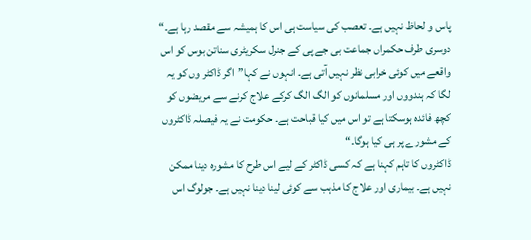پاس و لحاظ نہیں ہے۔ تعصب کی سیاست ہی اس کا ہمیشہ سے مقصد رہا ہے۔“
دوسری طرف حکمراں جماعت بی جے پی کے جنرل سکریٹری سناتن بوس کو اس واقعے میں کوئی خرابی نظر نہیں آتی ہے۔ انہوں نے کہا”اگر ڈاکٹر وں کو یہ لگا کہ ہندووں اور مسلمانوں کو الگ الگ کرکے علاج کرنے سے مریضوں کو کچھ فائدہ ہوسکتا ہے تو اس میں کیا قباحت ہے۔ حکومت نے یہ فیصلہ ڈاکٹروں کے مشورے پر ہی کیا ہوگا۔“
ڈاکٹروں کا تاہم کہنا ہے کہ کسی ڈاکٹر کے لیے اس طرح کا مشورہ دینا ممکن نہیں ہے۔ بیماری اور علاج کا مذہب سے کوئی لینا دینا نہیں ہے۔ جولوگ اس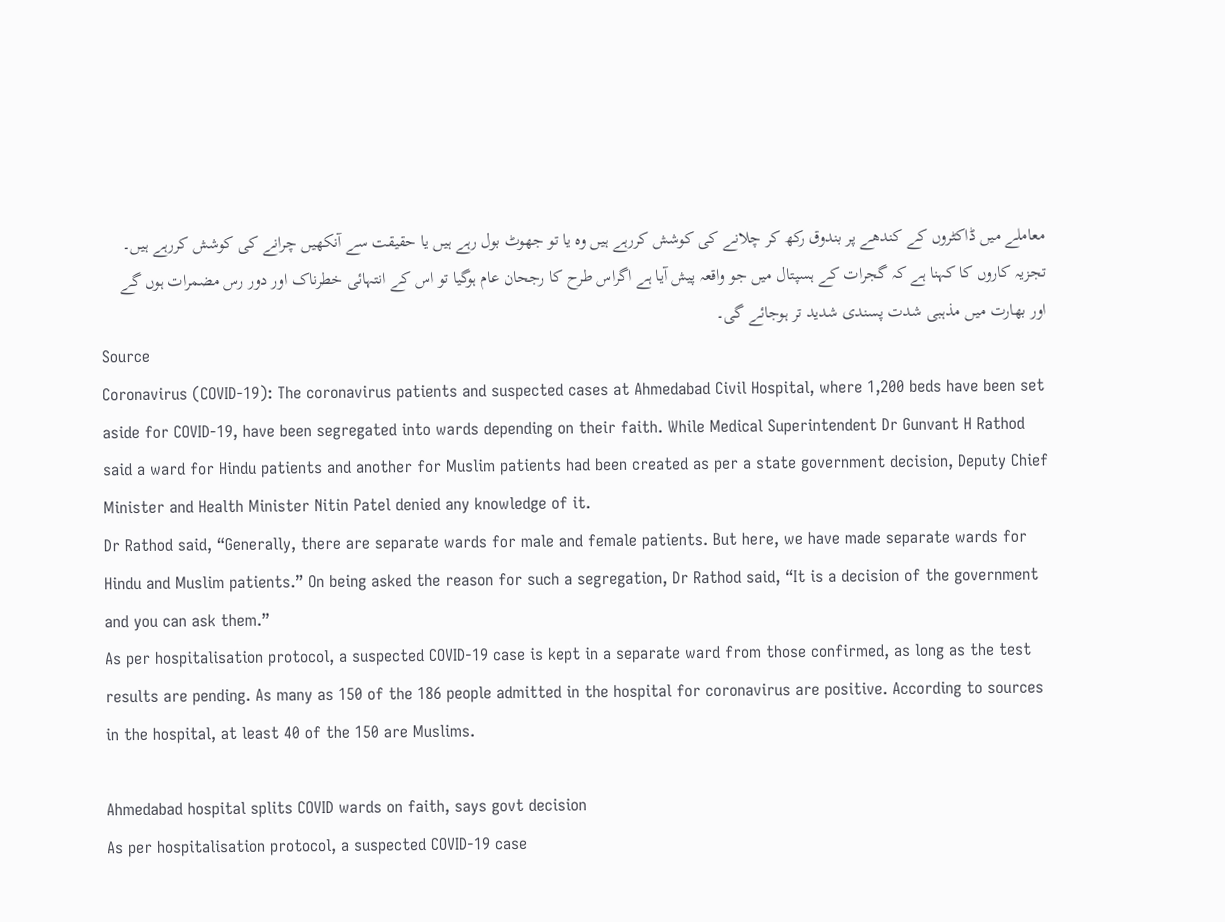معاملے میں ڈاکٹروں کے کندھے پر بندوق رکھ کر چلانے کی کوشش کررہے ہیں وہ یا تو جھوٹ بول رہے ہیں یا حقیقت سے آنکھیں چرانے کی کوشش کررہے ہیں۔
تجزیہ کاروں کا کہنا ہے کہ گجرات کے ہسپتال میں جو واقعہ پیش آیا ہے اگراس طرح کا رجحان عام ہوگیا تو اس کے انتہائی خطرناک اور دور رس مضمرات ہوں گے اور بھارت میں مذہبی شدت پسندی شدید تر ہوجائے گی۔
Source
Coronavirus (COVID-19): The coronavirus patients and suspected cases at Ahmedabad Civil Hospital, where 1,200 beds have been set aside for COVID-19, have been segregated into wards depending on their faith. While Medical Superintendent Dr Gunvant H Rathod said a ward for Hindu patients and another for Muslim patients had been created as per a state government decision, Deputy Chief Minister and Health Minister Nitin Patel denied any knowledge of it.
Dr Rathod said, “Generally, there are separate wards for male and female patients. But here, we have made separate wards for Hindu and Muslim patients.” On being asked the reason for such a segregation, Dr Rathod said, “It is a decision of the government and you can ask them.”
As per hospitalisation protocol, a suspected COVID-19 case is kept in a separate ward from those confirmed, as long as the test results are pending. As many as 150 of the 186 people admitted in the hospital for coronavirus are positive. According to sources in the hospital, at least 40 of the 150 are Muslims.

Ahmedabad hospital splits COVID wards on faith, says govt decision
As per hospitalisation protocol, a suspected COVID-19 case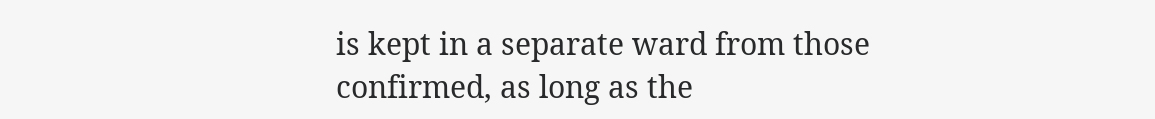is kept in a separate ward from those confirmed, as long as the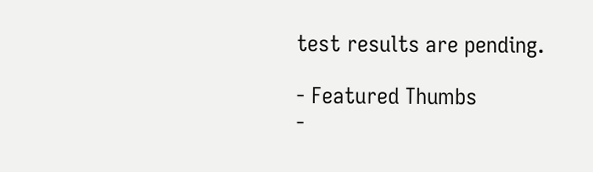test results are pending.

- Featured Thumbs
-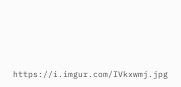https://i.imgur.com/IVkxwmj.jpg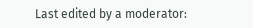Last edited by a moderator: